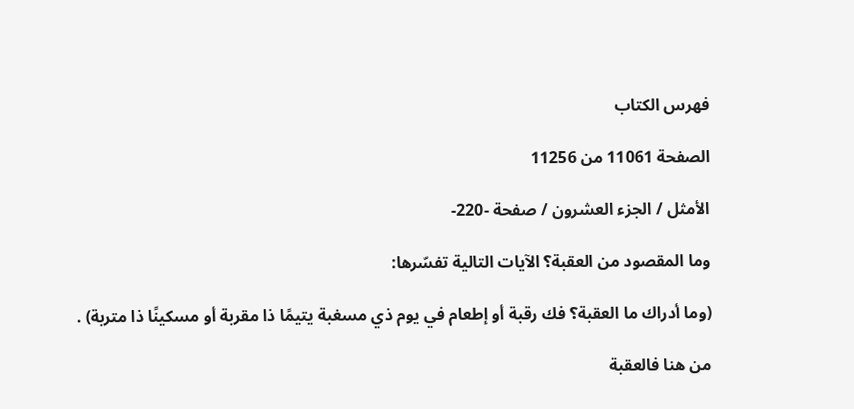فهرس الكتاب

الصفحة 11061 من 11256

الأمثل / الجزء العشرون / صفحة -220-

وما المقصود من العقبة؟ الآيات التالية تفسّرها:

(وما أدراك ما العقبة؟ فك رقبة أو إطعام في يوم ذي مسغبة يتيمًا ذا مقربة أو مسكينًا ذا متربة) .

من هنا فالعقبة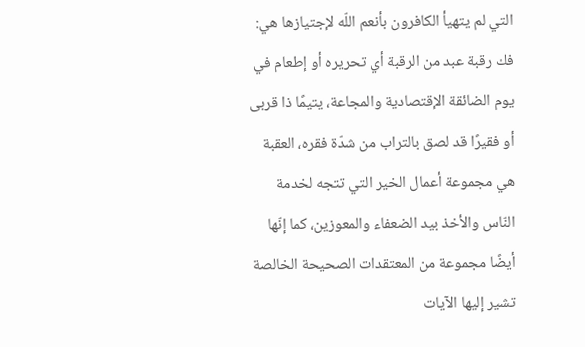التي لم يتهيأ الكافرون بأنعم اللّه لإجتيازها هي: فك رقبة عبد من الرقبة أي تحريره أو إطعام في يوم الضائقة الإقتصادية والمجاعة، يتيمًا ذا قربى أو فقيرًا قد لصق بالتراب من شدّة فقره، العقبة هي مجموعة أعمال الخير التي تتجه لخدمة النّاس والأخذ بيد الضعفاء والمعوزين، كما إنّها أيضًا مجموعة من المعتقدات الصحيحة الخالصة تشير إليها الآيات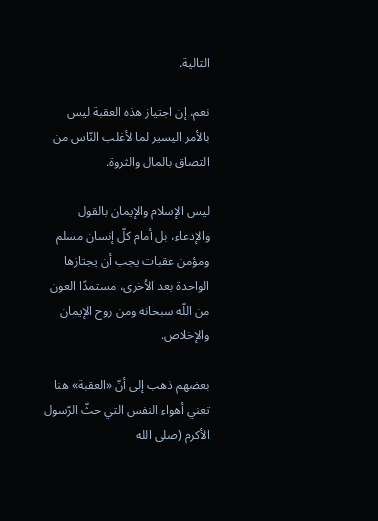التالية.

نعم، إن اجتياز هذه العقبة ليس بالأمر اليسير لما لأغلب النّاس من التصاق بالمال والثروة.

ليس الإسلام والإيمان بالقول والإدعاء، بل أمام كلّ إنسان مسلم ومؤمن عقبات يجب أن يجتازها الواحدة بعد الاُخرى، مستمدًا العون من اللّه سبحانه ومن روح الإيمان والإخلاص.

بعضهم ذهب إلى أنّ «العقبة» هنا تعني أهواء النفس التي حثّ الرّسول الأكرم (صلى الله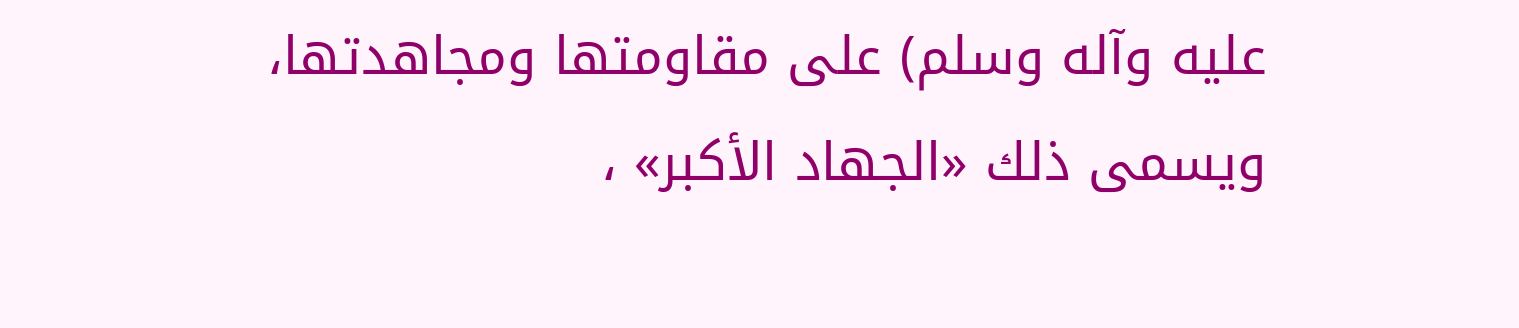عليه وآله وسلم) على مقاومتها ومجاهدتها، ويسمى ذلك «الجهاد الأكبر» ،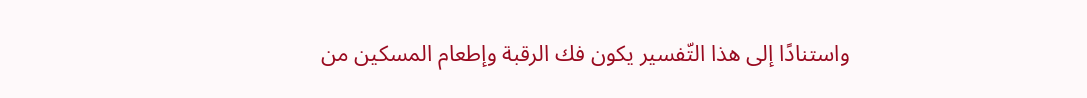واستنادًا إلى هذا التّفسير يكون فك الرقبة وإطعام المسكين من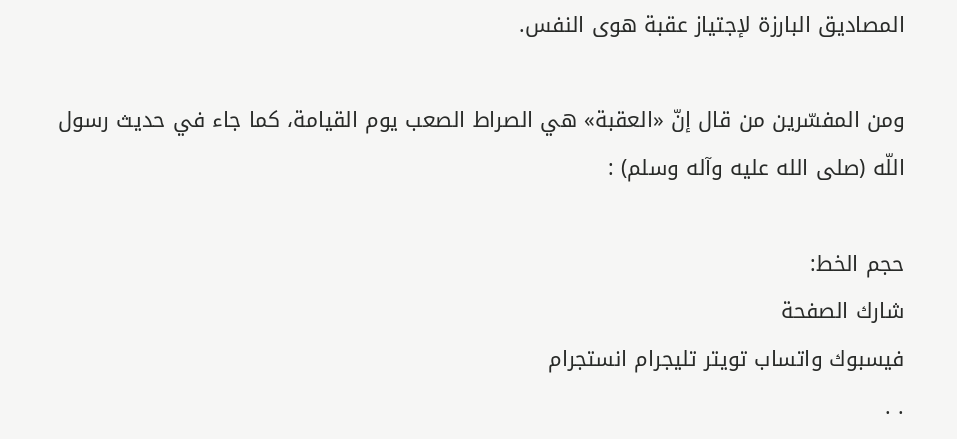المصاديق البارزة لإجتياز عقبة هوى النفس.

ومن المفسّرين من قال إنّ «العقبة» هي الصراط الصعب يوم القيامة، كما جاء في حديث رسول اللّه (صلى الله عليه وآله وسلم) :

حجم الخط:
شارك الصفحة
فيسبوك واتساب تويتر تليجرام انستجرام
. .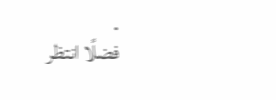.
فضلًا انتظر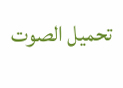تحميل الصوت